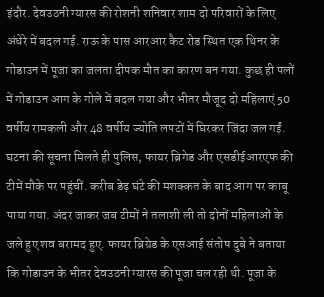इंदौर. देवउठनी ग्यारस की रोशनी शनिवार शाम दो परिवारों के लिए अंधेरे में बदल गई. राऊ के पास आरआर कैट रोड स्थित एक थिनर के गोडाउन में पूजा का जलता दीपक मौत का कारण बन गया. कुछ ही पलों में गोडाउन आग के गोले में बदल गया और भीतर मौजूद दो महिलाएं 50 वर्षीय रामकली और 48 वर्षीय ज्योति लपटों में घिरकर जिंदा जल गईं.
घटना की सूचना मिलते ही पुलिस, फायर ब्रिगेड और एसडीईआरएफ की टीमें मौके पर पहुंचीं. करीब डेढ़ घंटे की मशक्कत के बाद आग पर काबू पाया गया. अंदर जाकर जब टीमों ने तलाशी ली तो दोनों महिलाओं के जले हुए शव बरामद हुए. फायर ब्रिग्रेड के एसआई संतोष दुबे ने बताया कि गोडाउन के भीतर देवउठनी ग्यारस की पूजा चल रही थी. पूजा के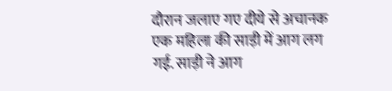दौरान जलाए गए दीये से अचानक एक महिला की साड़ी में आग लग गई. साड़ी ने आग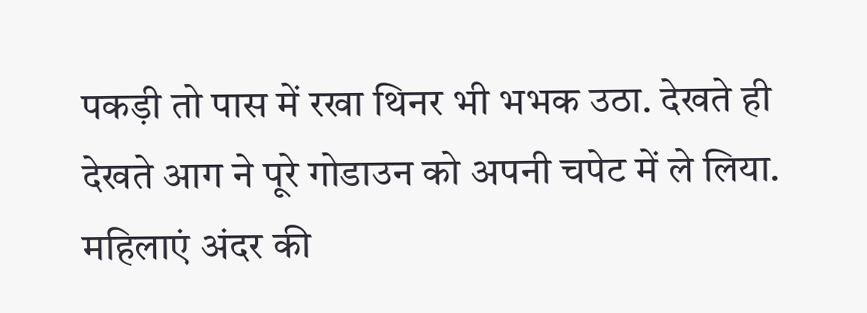पकड़ी तो पास में रखा थिनर भी भभक उठा. देखते ही देखते आग ने पूरे गोडाउन को अपनी चपेट में ले लिया. महिलाएं अंदर की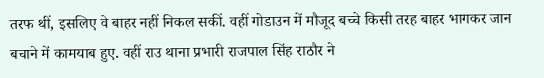तरफ थीं, इसलिए वे बाहर नहीं निकल सकीं. वहीं गोडाउन में मौजूद बच्चे किसी तरह बाहर भागकर जान बचाने में कामयाब हुए. वहीं राउ थाना प्रभारी राजपाल सिंह राठौर ने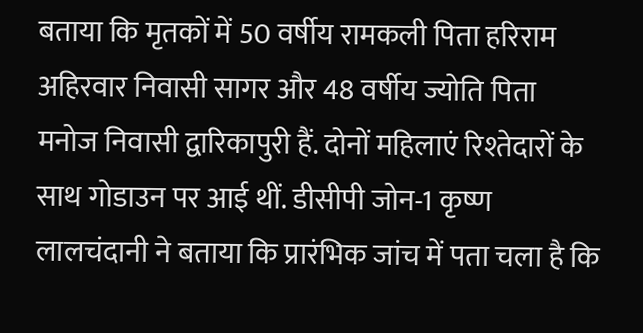बताया कि मृतकों में 50 वर्षीय रामकली पिता हरिराम अहिरवार निवासी सागर और 48 वर्षीय ज्योति पिता मनोज निवासी द्वारिकापुरी हैं. दोनों महिलाएं रिश्तेदारों के साथ गोडाउन पर आई थीं. डीसीपी जोन-1 कृष्ण लालचंदानी ने बताया कि प्रारंभिक जांच में पता चला है कि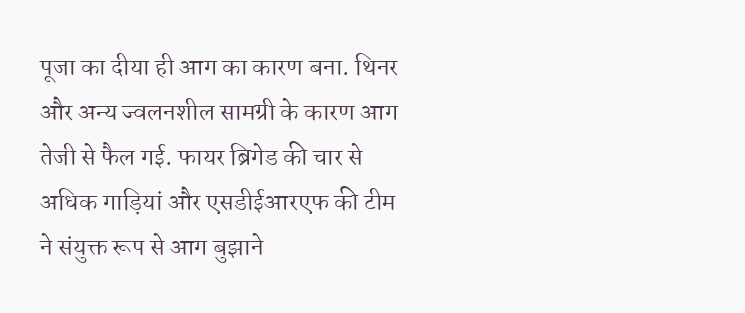पूजा का दीया ही आग का कारण बना. थिनर और अन्य ज्वलनशील सामग्री के कारण आग तेजी से फैल गई. फायर ब्रिगेड की चार से अधिक गाड़ियां और एसडीईआरएफ की टीम ने संयुक्त रूप से आग बुझाने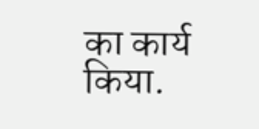का कार्य किया.